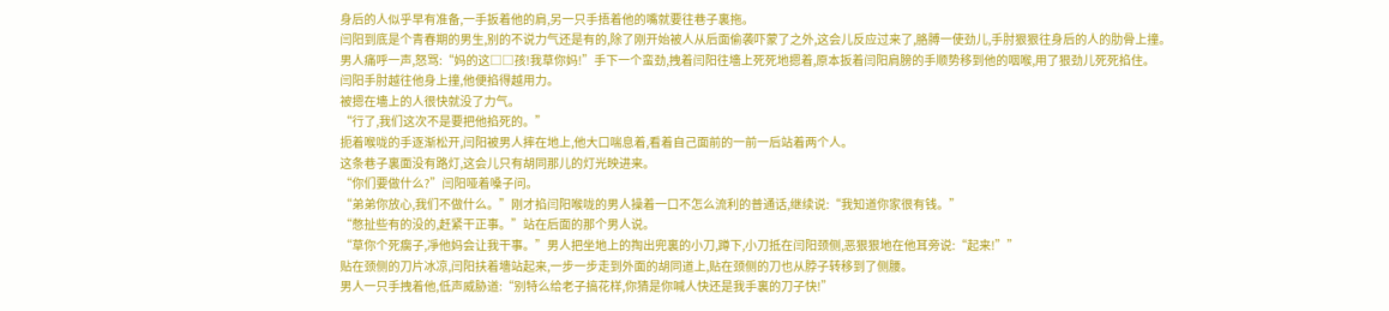身后的人似乎早有准备,一手扳着他的肩,另一只手捂着他的嘴就要往巷子裏拖。
闫阳到底是个青春期的男生,别的不说力气还是有的,除了刚开始被人从后面偷袭吓蒙了之外,这会儿反应过来了,胳膊一使劲儿,手肘狠狠往身后的人的肋骨上撞。
男人痛呼一声,怒骂:“妈的这□□孩!我草你妈!”手下一个蛮劲,拽着闫阳往墻上死死地摁着,原本扳着闫阳肩膀的手顺势移到他的咽喉,用了狠劲儿死死掐住。
闫阳手肘越往他身上撞,他便掐得越用力。
被摁在墻上的人很快就没了力气。
“行了,我们这次不是要把他掐死的。”
扼着喉咙的手逐渐松开,闫阳被男人摔在地上,他大口喘息着,看着自己面前的一前一后站着两个人。
这条巷子裏面没有路灯,这会儿只有胡同那儿的灯光映进来。
“你们要做什么?”闫阳哑着嗓子问。
“弟弟你放心,我们不做什么。”刚才掐闫阳喉咙的男人操着一口不怎么流利的普通话,继续说:“我知道你家很有钱。”
“憋扯些有的没的,赶紧干正事。”站在后面的那个男人说。
“草你个死瘸子,凈他妈会让我干事。”男人把坐地上的掏出兜裏的小刀,蹲下,小刀抵在闫阳颈侧,恶狠狠地在他耳旁说:“起来!””
贴在颈侧的刀片冰凉,闫阳扶着墻站起来,一步一步走到外面的胡同道上,贴在颈侧的刀也从脖子转移到了侧腰。
男人一只手拽着他,低声威胁道:“别特么给老子搞花样,你猜是你喊人快还是我手裏的刀子快!”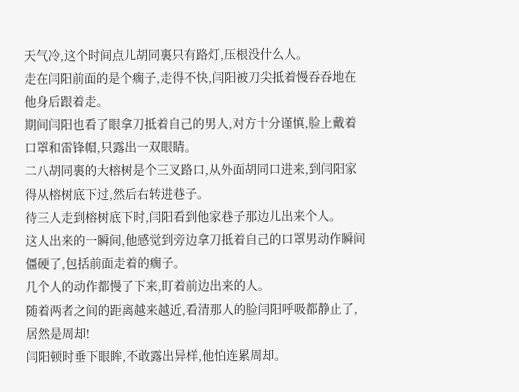天气冷,这个时间点儿胡同裏只有路灯,压根没什么人。
走在闫阳前面的是个瘸子,走得不快,闫阳被刀尖抵着慢吞吞地在他身后跟着走。
期间闫阳也看了眼拿刀抵着自己的男人,对方十分谨慎,脸上戴着口罩和雷锋帽,只露出一双眼睛。
二八胡同裏的大榕树是个三叉路口,从外面胡同口进来,到闫阳家得从榕树底下过,然后右转进巷子。
待三人走到榕树底下时,闫阳看到他家巷子那边儿出来个人。
这人出来的一瞬间,他感觉到旁边拿刀抵着自己的口罩男动作瞬间僵硬了,包括前面走着的瘸子。
几个人的动作都慢了下来,盯着前边出来的人。
随着两者之间的距离越来越近,看清那人的脸闫阳呼吸都静止了,居然是周却!
闫阳顿时垂下眼眸,不敢露出异样,他怕连累周却。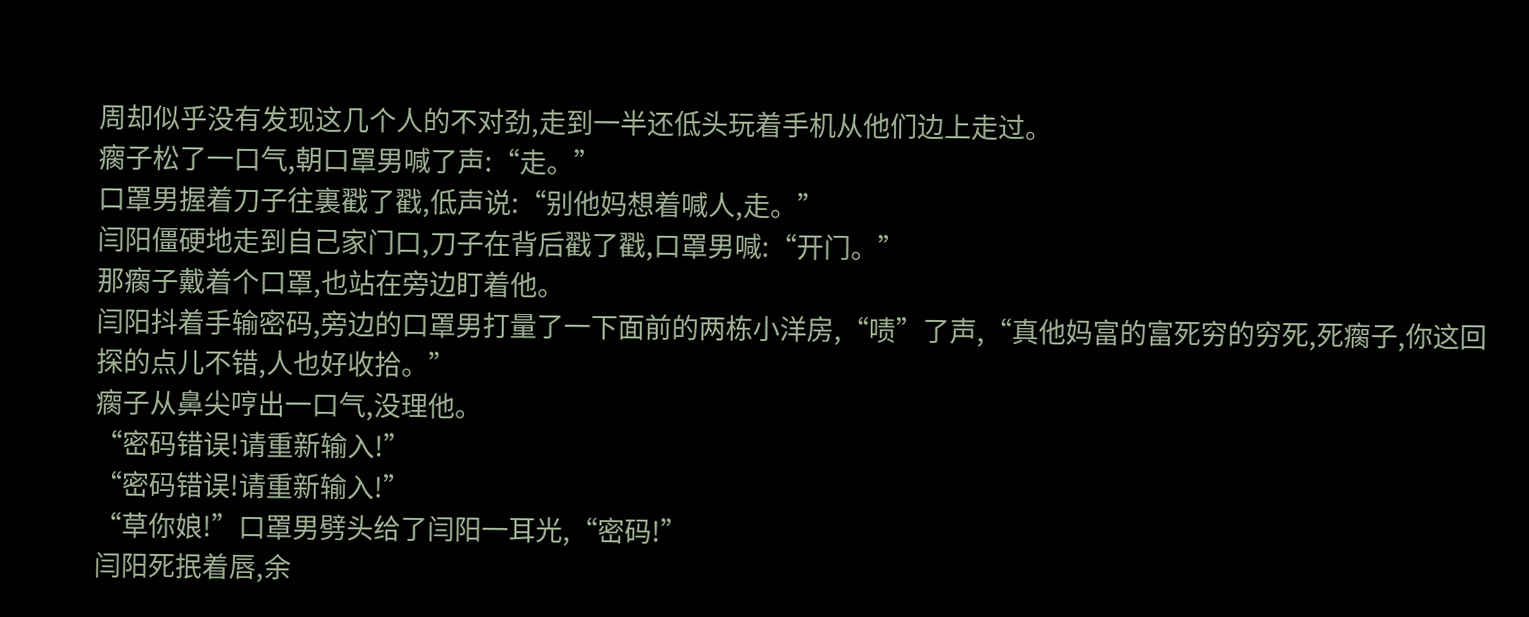周却似乎没有发现这几个人的不对劲,走到一半还低头玩着手机从他们边上走过。
瘸子松了一口气,朝口罩男喊了声:“走。”
口罩男握着刀子往裏戳了戳,低声说:“别他妈想着喊人,走。”
闫阳僵硬地走到自己家门口,刀子在背后戳了戳,口罩男喊:“开门。”
那瘸子戴着个口罩,也站在旁边盯着他。
闫阳抖着手输密码,旁边的口罩男打量了一下面前的两栋小洋房,“啧”了声,“真他妈富的富死穷的穷死,死瘸子,你这回探的点儿不错,人也好收拾。”
瘸子从鼻尖哼出一口气,没理他。
“密码错误!请重新输入!”
“密码错误!请重新输入!”
“草你娘!”口罩男劈头给了闫阳一耳光,“密码!”
闫阳死抿着唇,余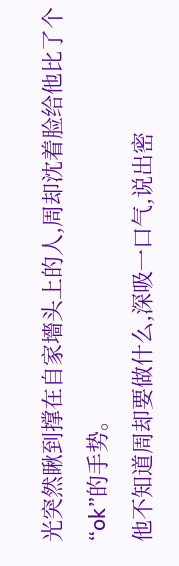光突然瞅到撑在自家墻头上的人,周却沈着脸给他比了个“ok”的手势。
他不知道周却要做什么,深吸一口气,说出密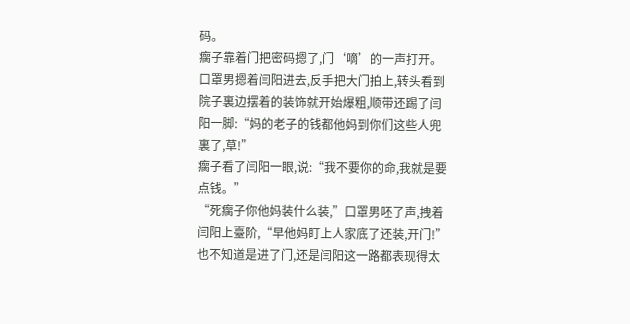码。
瘸子靠着门把密码摁了,门‘嘀’的一声打开。
口罩男摁着闫阳进去,反手把大门拍上,转头看到院子裏边摆着的装饰就开始爆粗,顺带还踢了闫阳一脚:“妈的老子的钱都他妈到你们这些人兜裏了,草!”
瘸子看了闫阳一眼,说:“我不要你的命,我就是要点钱。”
“死瘸子你他妈装什么装,”口罩男呸了声,拽着闫阳上臺阶,“早他妈盯上人家底了还装,开门!”
也不知道是进了门,还是闫阳这一路都表现得太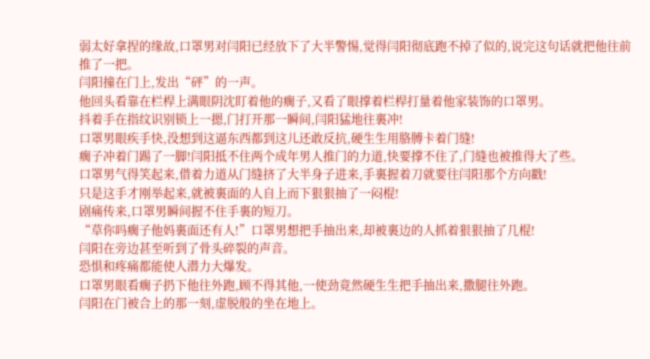弱太好拿捏的缘故,口罩男对闫阳已经放下了大半警惕,觉得闫阳彻底跑不掉了似的,说完这句话就把他往前推了一把。
闫阳撞在门上,发出“砰”的一声。
他回头看靠在栏桿上满眼阴沈盯着他的瘸子,又看了眼撑着栏桿打量着他家装饰的口罩男。
抖着手在指纹识别锁上一摁,门打开那一瞬间,闫阳猛地往裏冲!
口罩男眼疾手快,没想到这逼东西都到这儿还敢反抗,硬生生用胳膊卡着门缝!
瘸子冲着门踢了一脚!闫阳抵不住两个成年男人推门的力道,快要撑不住了,门缝也被推得大了些。
口罩男气得笑起来,借着力道从门缝挤了大半身子进来,手裏握着刀就要往闫阳那个方向戳!
只是这手才刚举起来,就被裏面的人自上而下狠狠抽了一闷棍!
剧痛传来,口罩男瞬间握不住手裏的短刀。
“草你吗瘸子他妈裏面还有人!”口罩男想把手抽出来,却被裏边的人抓着狠狠抽了几棍!
闫阳在旁边甚至听到了骨头碎裂的声音。
恐惧和疼痛都能使人潜力大爆发。
口罩男眼看瘸子扔下他往外跑,顾不得其他,一使劲竟然硬生生把手抽出来,撒腿往外跑。
闫阳在门被合上的那一刻,虚脱般的坐在地上。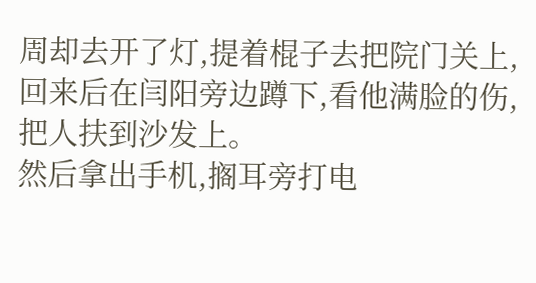周却去开了灯,提着棍子去把院门关上,回来后在闫阳旁边蹲下,看他满脸的伤,把人扶到沙发上。
然后拿出手机,搁耳旁打电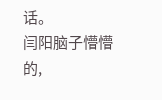话。
闫阳脑子懵懵的,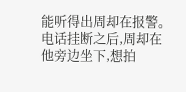能听得出周却在报警。
电话挂断之后,周却在他旁边坐下,想拍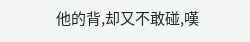他的背,却又不敢碰,嘆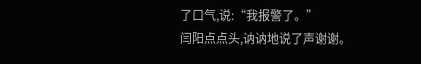了口气,说:“我报警了。”
闫阳点点头,讷讷地说了声谢谢。